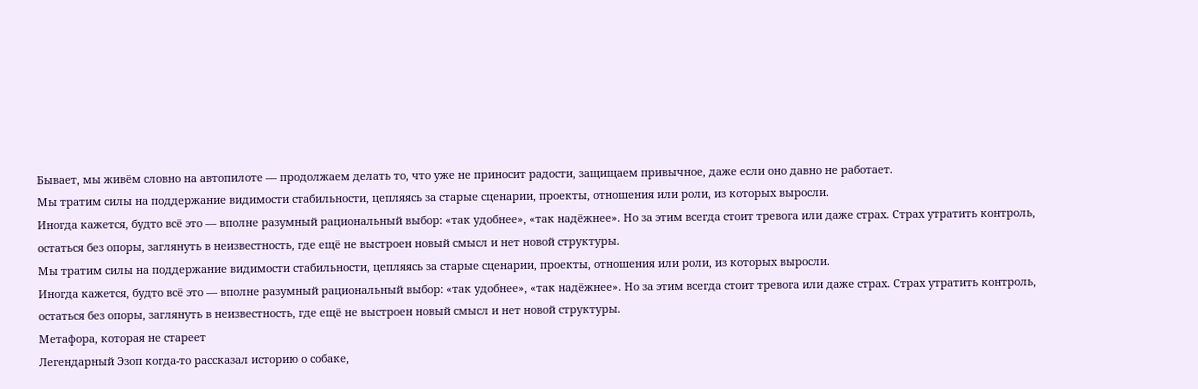Бывает, мы живём словно на автопилоте — продолжаем делать то, что уже не приносит радости, защищаем привычное, даже если оно давно не работает.
Мы тратим силы на поддержание видимости стабильности, цепляясь за старые сценарии, проекты, отношения или роли, из которых выросли.
Иногда кажется, будто всё это — вполне разумный рациональный выбор: «так удобнее», «так надёжнее». Но за этим всегда стоит тревога или даже страх. Страх утратить контроль, остаться без опоры, заглянуть в неизвестность, где ещё не выстроен новый смысл и нет новой структуры.
Мы тратим силы на поддержание видимости стабильности, цепляясь за старые сценарии, проекты, отношения или роли, из которых выросли.
Иногда кажется, будто всё это — вполне разумный рациональный выбор: «так удобнее», «так надёжнее». Но за этим всегда стоит тревога или даже страх. Страх утратить контроль, остаться без опоры, заглянуть в неизвестность, где ещё не выстроен новый смысл и нет новой структуры.
Метафора, которая не стареет
Легендарный Эзоп когда-то рассказал историю о собаке,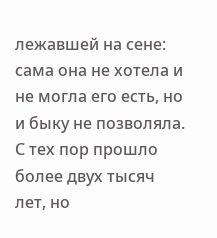лежавшей на сене: сама она не хотела и не могла его есть, но и быку не позволяла.
С тех пор прошло более двух тысяч лет, но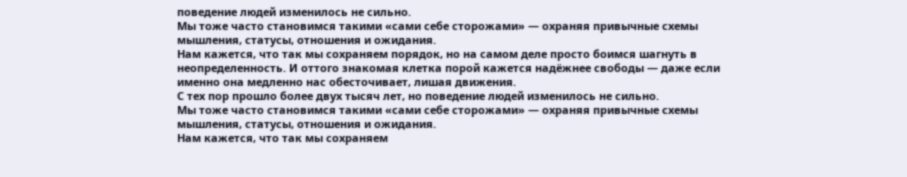поведение людей изменилось не сильно.
Мы тоже часто становимся такими «сами себе сторожами» — охраняя привычные схемы мышления, статусы, отношения и ожидания.
Нам кажется, что так мы сохраняем порядок, но на самом деле просто боимся шагнуть в неопределенность. И оттого знакомая клетка порой кажется надёжнее свободы — даже если именно она медленно нас обесточивает, лишая движения.
С тех пор прошло более двух тысяч лет, но поведение людей изменилось не сильно.
Мы тоже часто становимся такими «сами себе сторожами» — охраняя привычные схемы мышления, статусы, отношения и ожидания.
Нам кажется, что так мы сохраняем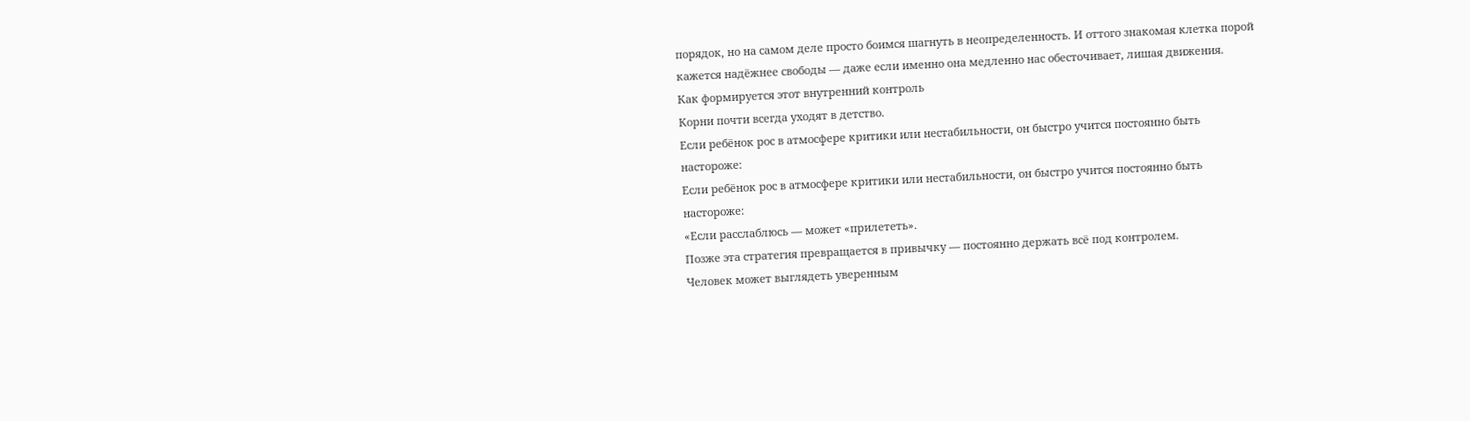порядок, но на самом деле просто боимся шагнуть в неопределенность. И оттого знакомая клетка порой кажется надёжнее свободы — даже если именно она медленно нас обесточивает, лишая движения.
Как формируется этот внутренний контроль
Корни почти всегда уходят в детство.
Если ребёнок рос в атмосфере критики или нестабильности, он быстро учится постоянно быть настороже:
Если ребёнок рос в атмосфере критики или нестабильности, он быстро учится постоянно быть настороже:
«Если расслаблюсь — может «прилететь».
Позже эта стратегия превращается в привычку — постоянно держать всё под контролем.
Человек может выглядеть уверенным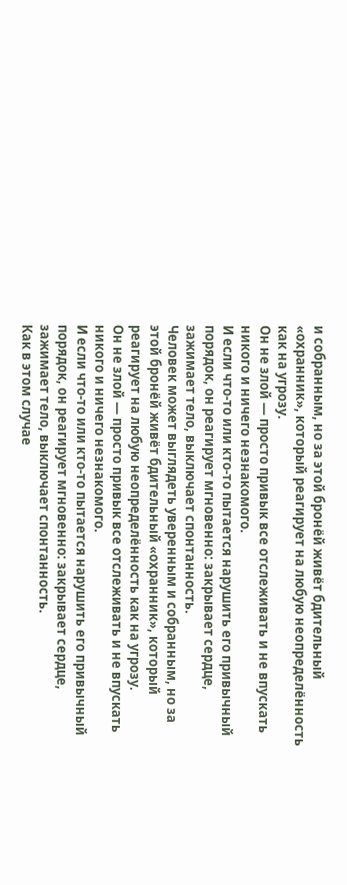и собранным, но за этой бронёй живёт бдительный «охранник», который реагирует на любую неопределённость как на угрозу.
Он не злой — просто привык все отслеживать и не впускать никого и ничего незнакомого.
И если что-то или кто-то пытается нарушить его привычный порядок, он реагирует мгновенно: закрывает сердце, зажимает тело, выключает спонтанность.
Человек может выглядеть уверенным и собранным, но за этой бронёй живёт бдительный «охранник», который реагирует на любую неопределённость как на угрозу.
Он не злой — просто привык все отслеживать и не впускать никого и ничего незнакомого.
И если что-то или кто-то пытается нарушить его привычный порядок, он реагирует мгновенно: закрывает сердце, зажимает тело, выключает спонтанность.
Как в этом случае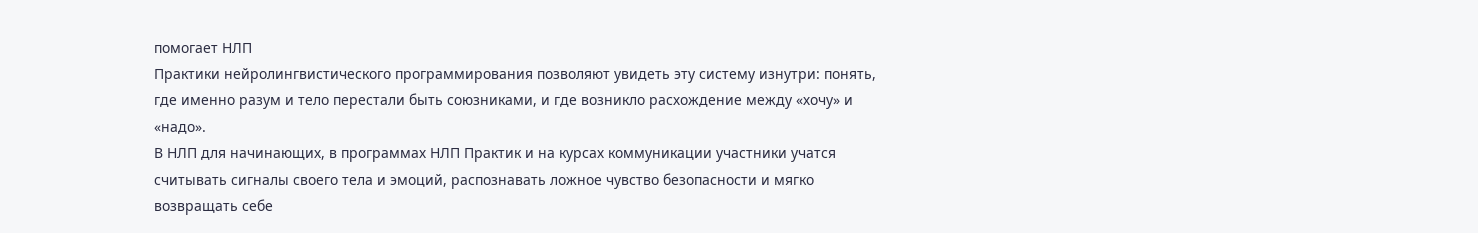помогает НЛП
Практики нейролингвистического программирования позволяют увидеть эту систему изнутри: понять, где именно разум и тело перестали быть союзниками, и где возникло расхождение между «хочу» и «надо».
В НЛП для начинающих, в программах НЛП Практик и на курсах коммуникации участники учатся считывать сигналы своего тела и эмоций, распознавать ложное чувство безопасности и мягко возвращать себе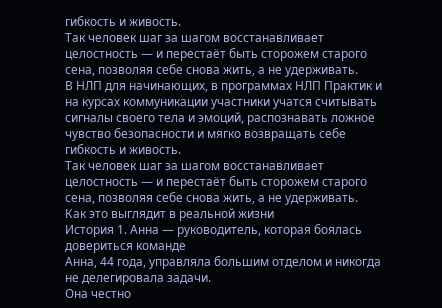гибкость и живость.
Так человек шаг за шагом восстанавливает целостность — и перестаёт быть сторожем старого сена, позволяя себе снова жить, а не удерживать.
В НЛП для начинающих, в программах НЛП Практик и на курсах коммуникации участники учатся считывать сигналы своего тела и эмоций, распознавать ложное чувство безопасности и мягко возвращать себе гибкость и живость.
Так человек шаг за шагом восстанавливает целостность — и перестаёт быть сторожем старого сена, позволяя себе снова жить, а не удерживать.
Как это выглядит в реальной жизни
История 1. Анна — руководитель, которая боялась довериться команде
Анна, 44 года, управляла большим отделом и никогда не делегировала задачи.
Она честно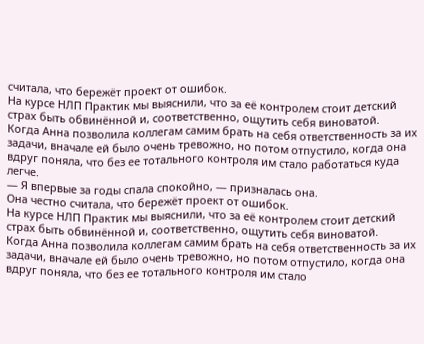считала, что бережёт проект от ошибок.
На курсе НЛП Практик мы выяснили, что за её контролем стоит детский страх быть обвинённой и, соответственно, ощутить себя виноватой.
Когда Анна позволила коллегам самим брать на себя ответственность за их задачи, вначале ей было очень тревожно, но потом отпустило, когда она вдруг поняла, что без ее тотального контроля им стало работаться куда легче.
— Я впервые за годы спала спокойно, — призналась она.
Она честно считала, что бережёт проект от ошибок.
На курсе НЛП Практик мы выяснили, что за её контролем стоит детский страх быть обвинённой и, соответственно, ощутить себя виноватой.
Когда Анна позволила коллегам самим брать на себя ответственность за их задачи, вначале ей было очень тревожно, но потом отпустило, когда она вдруг поняла, что без ее тотального контроля им стало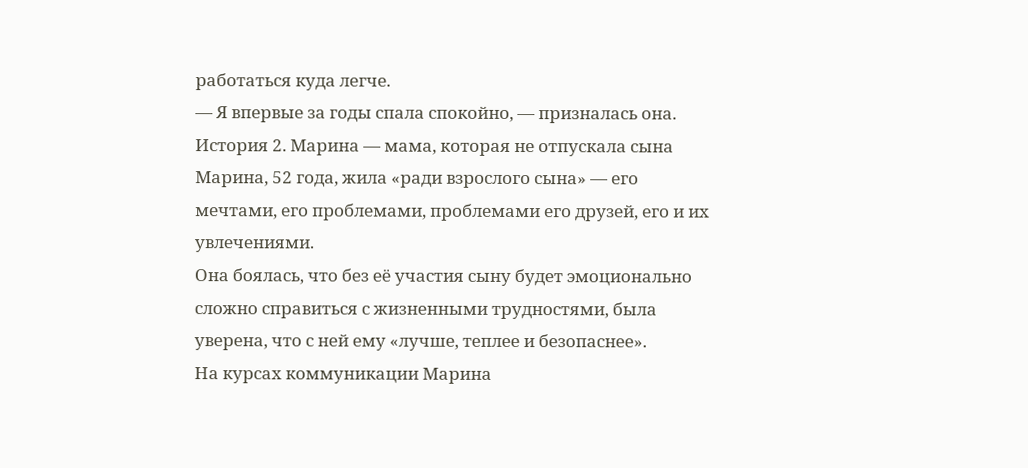работаться куда легче.
— Я впервые за годы спала спокойно, — призналась она.
История 2. Марина — мама, которая не отпускала сына
Марина, 52 года, жила «ради взрослого сына» — его мечтами, его проблемами, проблемами его друзей, его и их увлечениями.
Она боялась, что без её участия сыну будет эмоционально сложно справиться с жизненными трудностями, была уверена, что с ней ему «лучше, теплее и безопаснее».
На курсах коммуникации Марина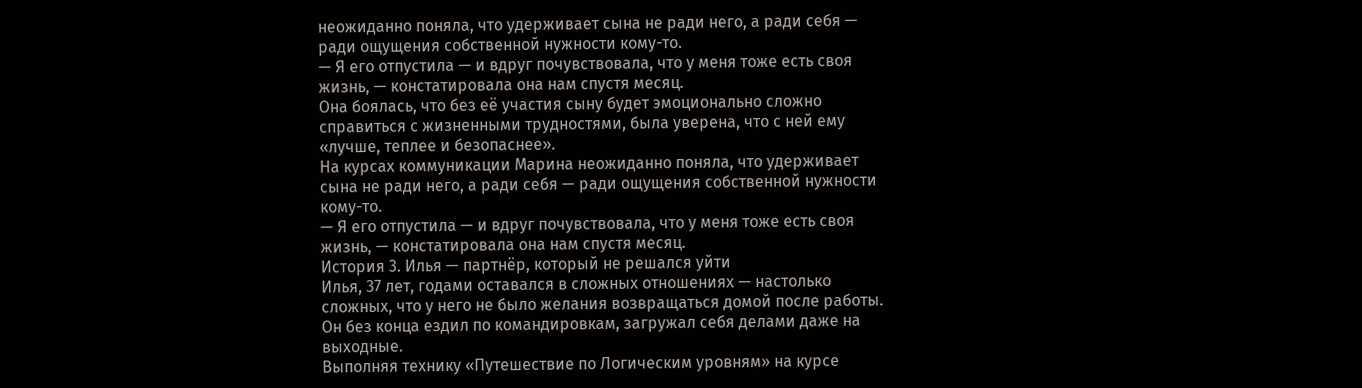неожиданно поняла, что удерживает сына не ради него, а ради себя — ради ощущения собственной нужности кому-то.
— Я его отпустила — и вдруг почувствовала, что у меня тоже есть своя жизнь, — констатировала она нам спустя месяц.
Она боялась, что без её участия сыну будет эмоционально сложно справиться с жизненными трудностями, была уверена, что с ней ему «лучше, теплее и безопаснее».
На курсах коммуникации Марина неожиданно поняла, что удерживает сына не ради него, а ради себя — ради ощущения собственной нужности кому-то.
— Я его отпустила — и вдруг почувствовала, что у меня тоже есть своя жизнь, — констатировала она нам спустя месяц.
История 3. Илья — партнёр, который не решался уйти
Илья, 37 лет, годами оставался в сложных отношениях — настолько сложных, что у него не было желания возвращаться домой после работы. Он без конца ездил по командировкам, загружал себя делами даже на выходные.
Выполняя технику «Путешествие по Логическим уровням» на курсе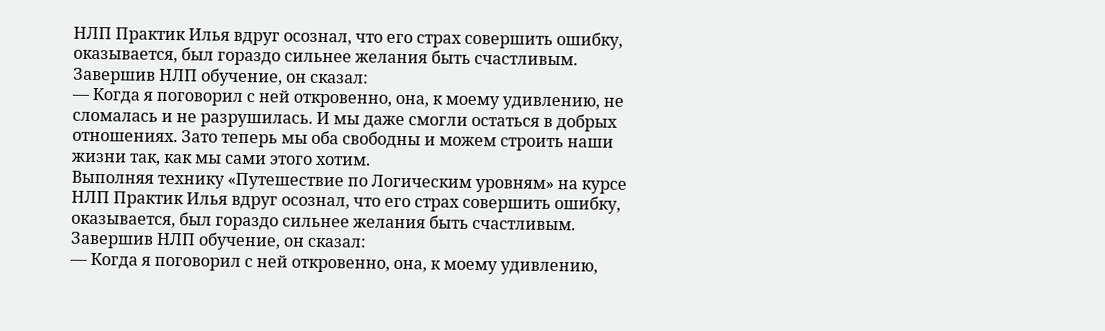НЛП Практик Илья вдруг осознал, что его страх совершить ошибку, оказывается, был гораздо сильнее желания быть счастливым.
Завершив НЛП обучение, он сказал:
— Когда я поговорил с ней откровенно, она, к моему удивлению, не сломалась и не разрушилась. И мы даже смогли остаться в добрых отношениях. Зато теперь мы оба свободны и можем строить наши жизни так, как мы сами этого хотим.
Выполняя технику «Путешествие по Логическим уровням» на курсе НЛП Практик Илья вдруг осознал, что его страх совершить ошибку, оказывается, был гораздо сильнее желания быть счастливым.
Завершив НЛП обучение, он сказал:
— Когда я поговорил с ней откровенно, она, к моему удивлению,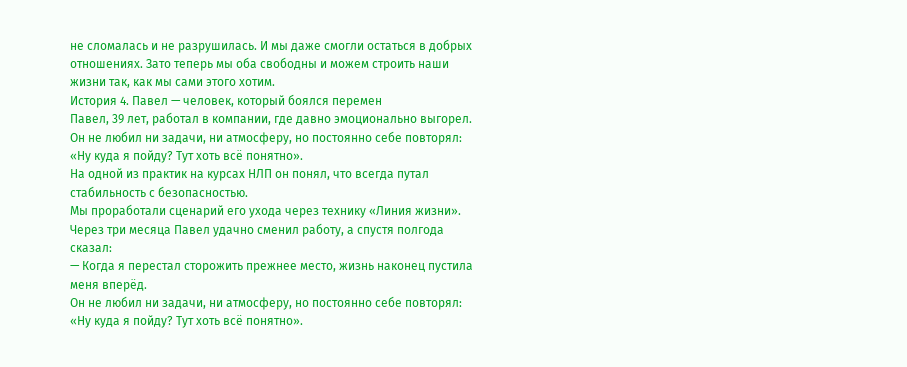не сломалась и не разрушилась. И мы даже смогли остаться в добрых отношениях. Зато теперь мы оба свободны и можем строить наши жизни так, как мы сами этого хотим.
История 4. Павел — человек, который боялся перемен
Павел, 39 лет, работал в компании, где давно эмоционально выгорел.
Он не любил ни задачи, ни атмосферу, но постоянно себе повторял: «Ну куда я пойду? Тут хоть всё понятно».
На одной из практик на курсах НЛП он понял, что всегда путал стабильность с безопасностью.
Мы проработали сценарий его ухода через технику «Линия жизни».
Через три месяца Павел удачно сменил работу, а спустя полгода сказал:
— Когда я перестал сторожить прежнее место, жизнь наконец пустила меня вперёд.
Он не любил ни задачи, ни атмосферу, но постоянно себе повторял: «Ну куда я пойду? Тут хоть всё понятно».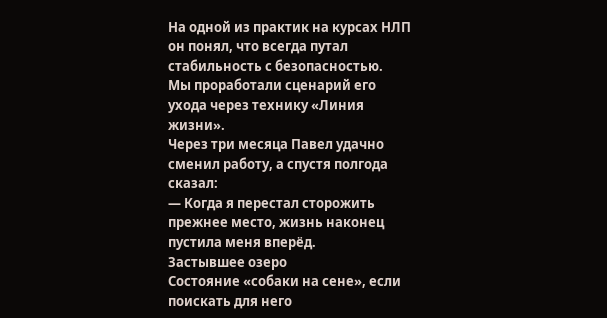На одной из практик на курсах НЛП он понял, что всегда путал стабильность с безопасностью.
Мы проработали сценарий его ухода через технику «Линия жизни».
Через три месяца Павел удачно сменил работу, а спустя полгода сказал:
— Когда я перестал сторожить прежнее место, жизнь наконец пустила меня вперёд.
Застывшее озеро
Состояние «собаки на сене», если поискать для него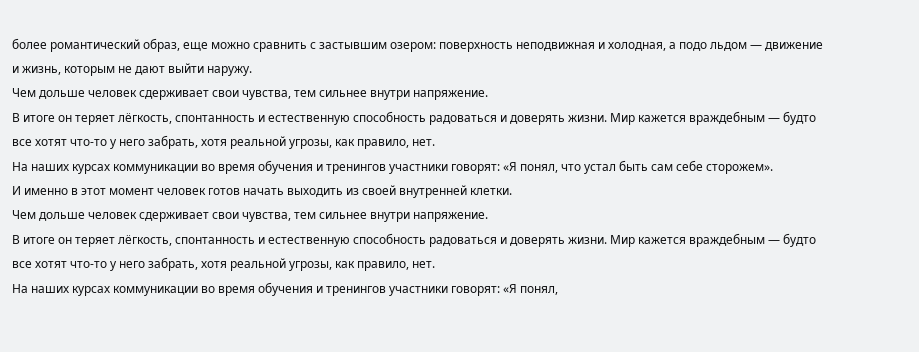более романтический образ, еще можно сравнить с застывшим озером: поверхность неподвижная и холодная, а подо льдом — движение и жизнь, которым не дают выйти наружу.
Чем дольше человек сдерживает свои чувства, тем сильнее внутри напряжение.
В итоге он теряет лёгкость, спонтанность и естественную способность радоваться и доверять жизни. Мир кажется враждебным — будто все хотят что-то у него забрать, хотя реальной угрозы, как правило, нет.
На наших курсах коммуникации во время обучения и тренингов участники говорят: «Я понял, что устал быть сам себе сторожем».
И именно в этот момент человек готов начать выходить из своей внутренней клетки.
Чем дольше человек сдерживает свои чувства, тем сильнее внутри напряжение.
В итоге он теряет лёгкость, спонтанность и естественную способность радоваться и доверять жизни. Мир кажется враждебным — будто все хотят что-то у него забрать, хотя реальной угрозы, как правило, нет.
На наших курсах коммуникации во время обучения и тренингов участники говорят: «Я понял,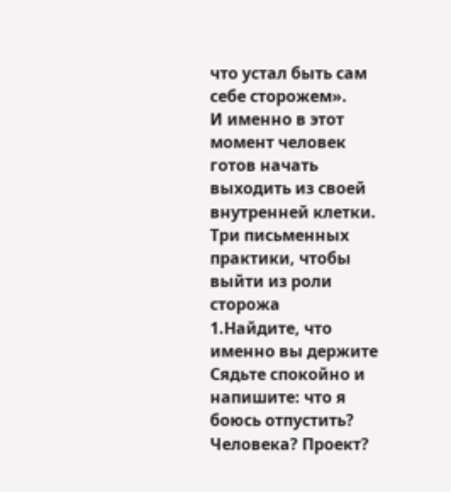что устал быть сам себе сторожем».
И именно в этот момент человек готов начать выходить из своей внутренней клетки.
Три письменных практики, чтобы выйти из роли сторожа
1.Найдите, что именно вы держите
Сядьте спокойно и напишите: что я боюсь отпустить?
Человека? Проект?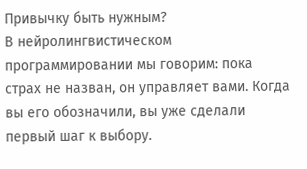Привычку быть нужным?
В нейролингвистическом программировании мы говорим: пока страх не назван, он управляет вами. Когда вы его обозначили, вы уже сделали первый шаг к выбору.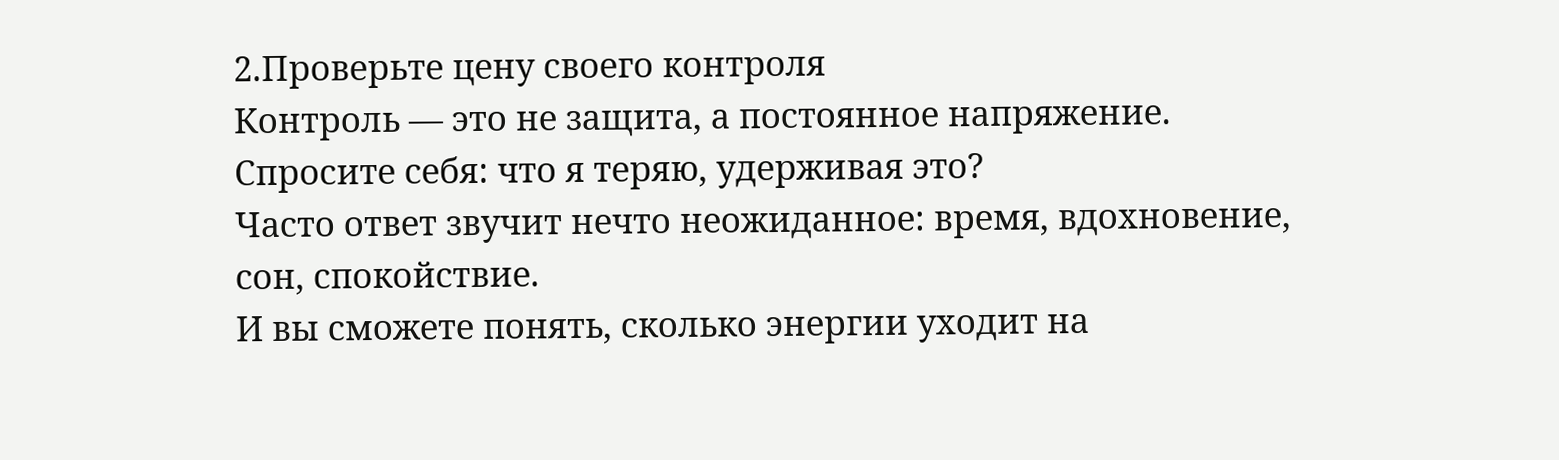2.Проверьте цену своего контроля
Контроль — это не защита, а постоянное напряжение.
Спросите себя: что я теряю, удерживая это?
Часто ответ звучит нечто неожиданное: время, вдохновение, сон, спокойствие.
И вы сможете понять, сколько энергии уходит на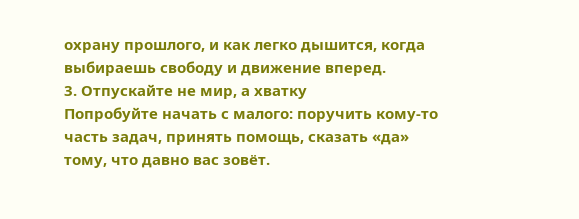охрану прошлого, и как легко дышится, когда выбираешь свободу и движение вперед.
3. Отпускайте не мир, а хватку
Попробуйте начать с малого: поручить кому-то часть задач, принять помощь, сказать «да» тому, что давно вас зовёт.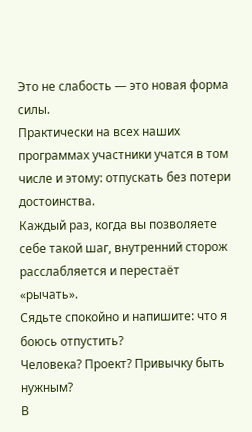Это не слабость — это новая форма силы.
Практически на всех наших программах участники учатся в том числе и этому: отпускать без потери достоинства.
Каждый раз, когда вы позволяете себе такой шаг, внутренний сторож расслабляется и перестаёт «рычать».
Сядьте спокойно и напишите: что я боюсь отпустить?
Человека? Проект? Привычку быть нужным?
В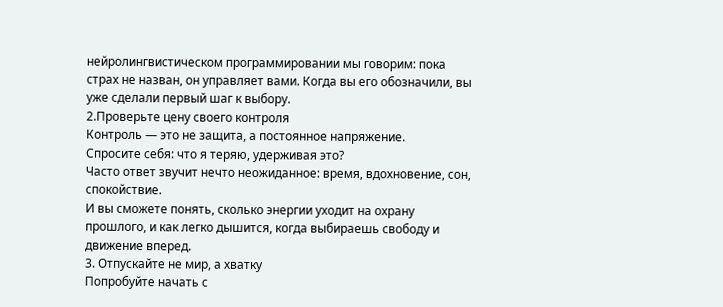нейролингвистическом программировании мы говорим: пока страх не назван, он управляет вами. Когда вы его обозначили, вы уже сделали первый шаг к выбору.
2.Проверьте цену своего контроля
Контроль — это не защита, а постоянное напряжение.
Спросите себя: что я теряю, удерживая это?
Часто ответ звучит нечто неожиданное: время, вдохновение, сон, спокойствие.
И вы сможете понять, сколько энергии уходит на охрану прошлого, и как легко дышится, когда выбираешь свободу и движение вперед.
3. Отпускайте не мир, а хватку
Попробуйте начать с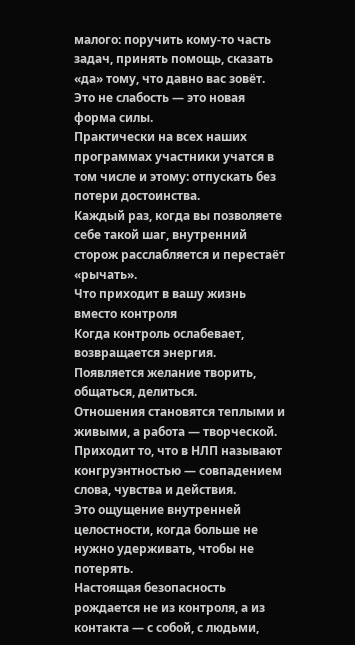малого: поручить кому-то часть задач, принять помощь, сказать «да» тому, что давно вас зовёт. Это не слабость — это новая форма силы.
Практически на всех наших программах участники учатся в том числе и этому: отпускать без потери достоинства.
Каждый раз, когда вы позволяете себе такой шаг, внутренний сторож расслабляется и перестаёт «рычать».
Что приходит в вашу жизнь вместо контроля
Когда контроль ослабевает, возвращается энергия. Появляется желание творить, общаться, делиться.
Отношения становятся теплыми и живыми, а работа — творческой.
Приходит то, что в НЛП называют конгруэнтностью — совпадением слова, чувства и действия.
Это ощущение внутренней целостности, когда больше не нужно удерживать, чтобы не потерять.
Настоящая безопасность рождается не из контроля, а из контакта — с собой, с людьми,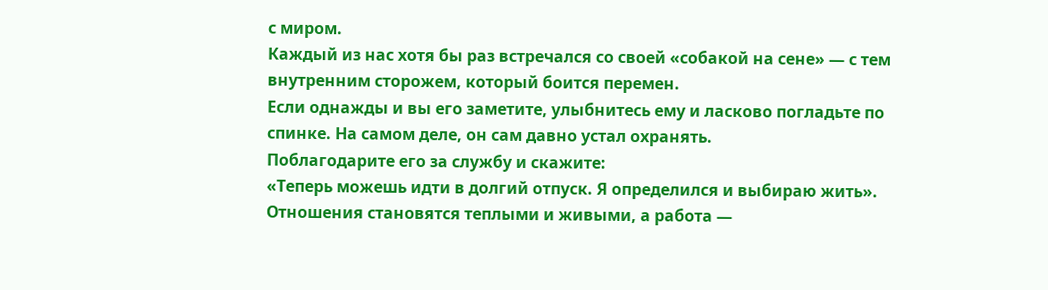с миром.
Каждый из нас хотя бы раз встречался со своей «собакой на сене» — с тем внутренним сторожем, который боится перемен.
Если однажды и вы его заметите, улыбнитесь ему и ласково погладьте по спинке. На самом деле, он сам давно устал охранять.
Поблагодарите его за службу и скажите:
«Теперь можешь идти в долгий отпуск. Я определился и выбираю жить».
Отношения становятся теплыми и живыми, а работа —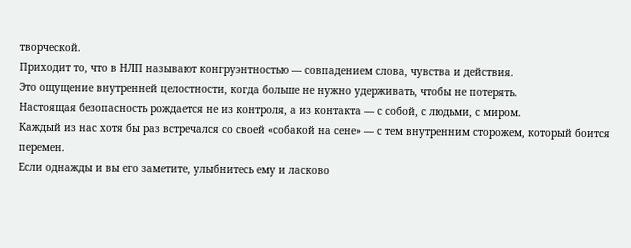творческой.
Приходит то, что в НЛП называют конгруэнтностью — совпадением слова, чувства и действия.
Это ощущение внутренней целостности, когда больше не нужно удерживать, чтобы не потерять.
Настоящая безопасность рождается не из контроля, а из контакта — с собой, с людьми, с миром.
Каждый из нас хотя бы раз встречался со своей «собакой на сене» — с тем внутренним сторожем, который боится перемен.
Если однажды и вы его заметите, улыбнитесь ему и ласково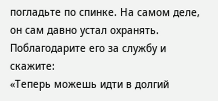погладьте по спинке. На самом деле, он сам давно устал охранять.
Поблагодарите его за службу и скажите:
«Теперь можешь идти в долгий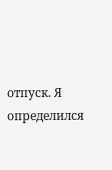отпуск. Я определился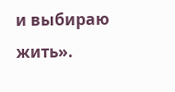и выбираю жить».